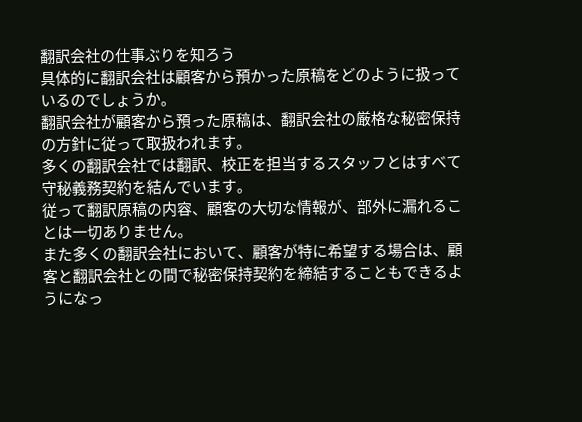翻訳会社の仕事ぶりを知ろう
具体的に翻訳会社は顧客から預かった原稿をどのように扱っているのでしょうか。
翻訳会社が顧客から預った原稿は、翻訳会社の厳格な秘密保持の方針に従って取扱われます。
多くの翻訳会社では翻訳、校正を担当するスタッフとはすべて守秘義務契約を結んでいます。
従って翻訳原稿の内容、顧客の大切な情報が、部外に漏れることは一切ありません。
また多くの翻訳会社において、顧客が特に希望する場合は、顧客と翻訳会社との間で秘密保持契約を締結することもできるようになっ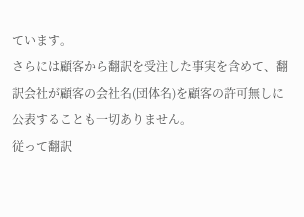ています。
さらには顧客から翻訳を受注した事実を含めて、翻訳会社が顧客の会社名(団体名)を顧客の許可無しに公表することも一切ありません。
従って翻訳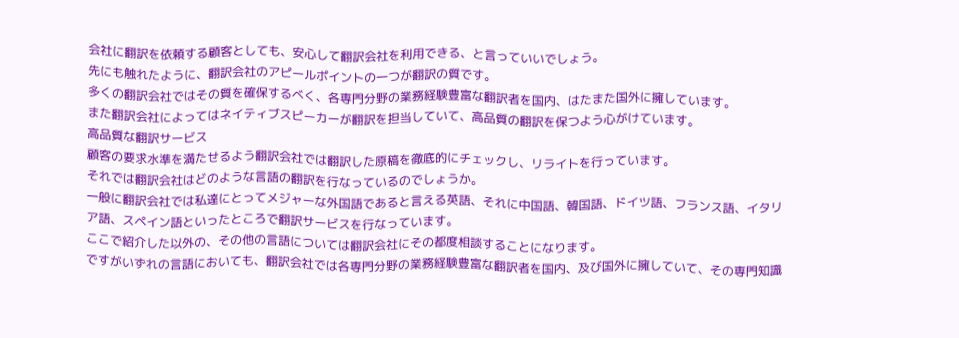会社に翻訳を依頼する顧客としても、安心して翻訳会社を利用できる、と言っていいでしょう。
先にも触れたように、翻訳会社のアピールポイントの一つが翻訳の質です。
多くの翻訳会社ではその質を確保するべく、各専門分野の業務経験豊富な翻訳者を国内、はたまた国外に擁しています。
また翻訳会社によってはネイティブスピーカーが翻訳を担当していて、高品質の翻訳を保つよう心がけています。
高品質な翻訳サービス
顧客の要求水準を満たせるよう翻訳会社では翻訳した原稿を徹底的にチェックし、リライトを行っています。
それでは翻訳会社はどのような言語の翻訳を行なっているのでしょうか。
一般に翻訳会社では私達にとってメジャーな外国語であると言える英語、それに中国語、韓国語、ドイツ語、フランス語、イタリア語、スペイン語といったところで翻訳サービスを行なっています。
ここで紹介した以外の、その他の言語については翻訳会社にその都度相談することになります。
ですがいずれの言語においても、翻訳会社では各専門分野の業務経験豊富な翻訳者を国内、及び国外に擁していて、その専門知識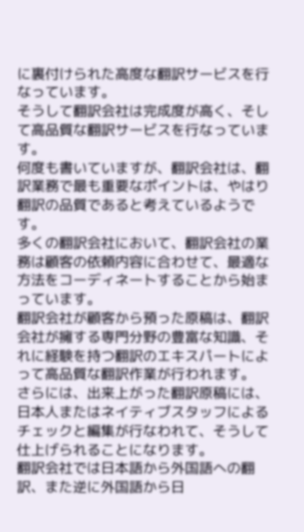に裏付けられた高度な翻訳サービスを行なっています。
そうして翻訳会社は完成度が高く、そして高品質な翻訳サービスを行なっています。
何度も書いていますが、翻訳会社は、翻訳業務で最も重要なポイントは、やはり翻訳の品質であると考えているようです。
多くの翻訳会社において、翻訳会社の業務は顧客の依頼内容に合わせて、最適な方法をコーディネートすることから始まっています。
翻訳会社が顧客から預った原稿は、翻訳会社が擁する専門分野の豊富な知識、それに経験を持つ翻訳のエキスパートによって高品質な翻訳作業が行われます。
さらには、出来上がった翻訳原稿には、日本人またはネイティブスタッフによるチェックと編集が行なわれて、そうして仕上げられることになります。
翻訳会社では日本語から外国語への翻訳、また逆に外国語から日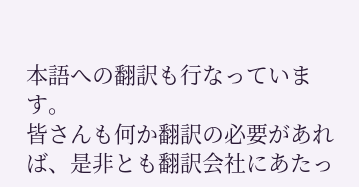本語への翻訳も行なっています。
皆さんも何か翻訳の必要があれば、是非とも翻訳会社にあたっ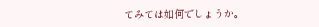てみては如何でしょうか。